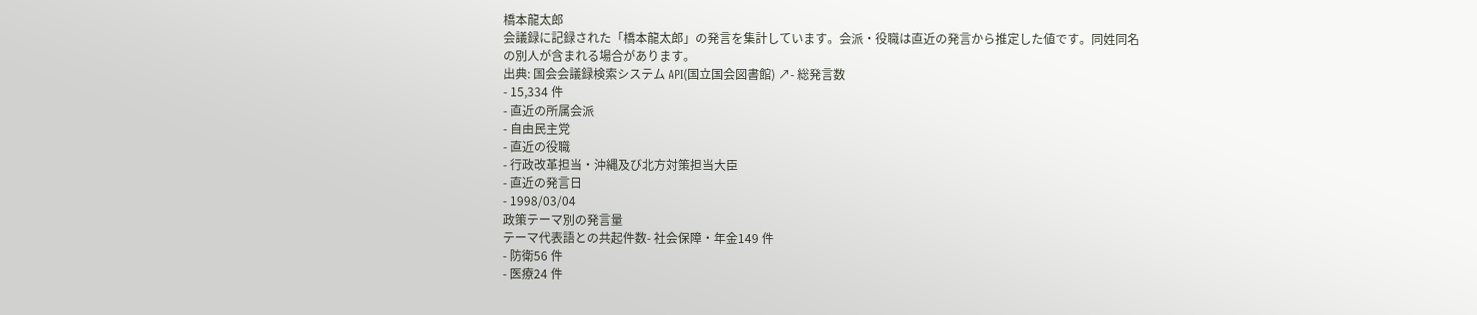橋本龍太郎
会議録に記録された「橋本龍太郎」の発言を集計しています。会派・役職は直近の発言から推定した値です。同姓同名の別人が含まれる場合があります。
出典: 国会会議録検索システム API(国立国会図書館) ↗- 総発言数
- 15,334 件
- 直近の所属会派
- 自由民主党
- 直近の役職
- 行政改革担当・沖縄及び北方対策担当大臣
- 直近の発言日
- 1998/03/04
政策テーマ別の発言量
テーマ代表語との共起件数- 社会保障・年金149 件
- 防衛56 件
- 医療24 件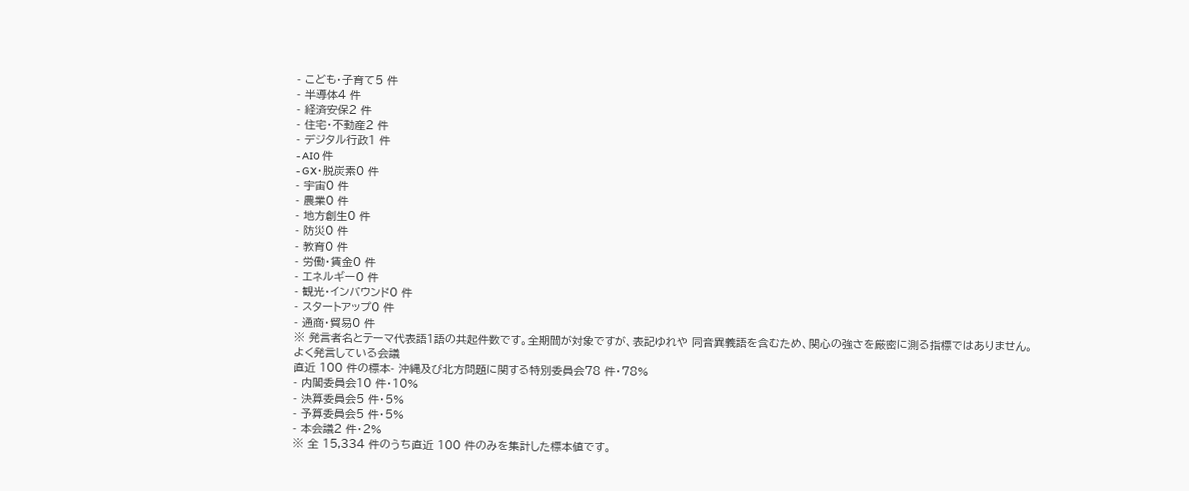- こども・子育て5 件
- 半導体4 件
- 経済安保2 件
- 住宅・不動産2 件
- デジタル行政1 件
- AI0 件
- GX・脱炭素0 件
- 宇宙0 件
- 農業0 件
- 地方創生0 件
- 防災0 件
- 教育0 件
- 労働・賃金0 件
- エネルギー0 件
- 観光・インバウンド0 件
- スタートアップ0 件
- 通商・貿易0 件
※ 発言者名とテーマ代表語1語の共起件数です。全期間が対象ですが、表記ゆれや 同音異義語を含むため、関心の強さを厳密に測る指標ではありません。
よく発言している会議
直近 100 件の標本- 沖縄及び北方問題に関する特別委員会78 件・78%
- 内閣委員会10 件・10%
- 決算委員会5 件・5%
- 予算委員会5 件・5%
- 本会議2 件・2%
※ 全 15,334 件のうち直近 100 件のみを集計した標本値です。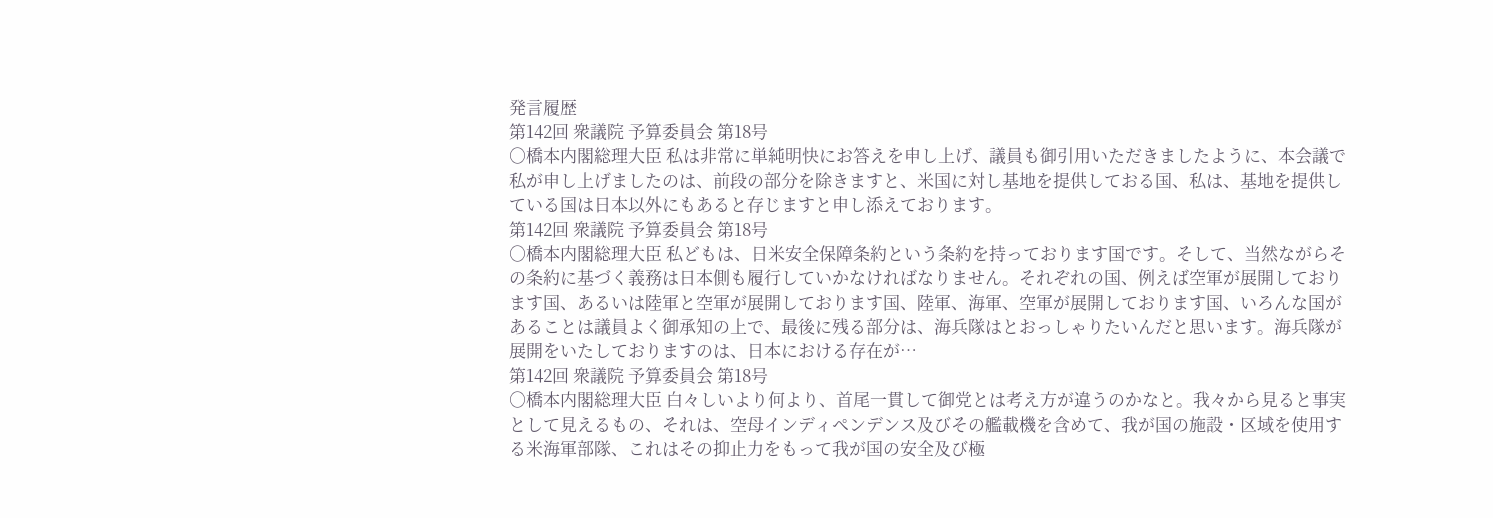発言履歴
第142回 衆議院 予算委員会 第18号
○橋本内閣総理大臣 私は非常に単純明快にお答えを申し上げ、議員も御引用いただきましたように、本会議で私が申し上げましたのは、前段の部分を除きますと、米国に対し基地を提供しておる国、私は、基地を提供している国は日本以外にもあると存じますと申し添えております。
第142回 衆議院 予算委員会 第18号
○橋本内閣総理大臣 私どもは、日米安全保障条約という条約を持っております国です。そして、当然ながらその条約に基づく義務は日本側も履行していかなければなりません。それぞれの国、例えば空軍が展開しております国、あるいは陸軍と空軍が展開しております国、陸軍、海軍、空軍が展開しております国、いろんな国があることは議員よく御承知の上で、最後に残る部分は、海兵隊はとおっしゃりたいんだと思います。海兵隊が展開をいたしておりますのは、日本における存在が…
第142回 衆議院 予算委員会 第18号
○橋本内閣総理大臣 白々しいより何より、首尾一貫して御党とは考え方が違うのかなと。我々から見ると事実として見えるもの、それは、空母インディペンデンス及びその艦載機を含めて、我が国の施設・区域を使用する米海軍部隊、これはその抑止力をもって我が国の安全及び極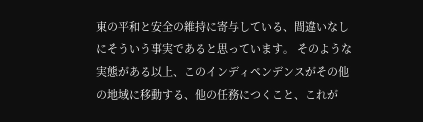東の平和と安全の維持に寄与している、間違いなしにそういう事実であると思っています。 そのような実態がある以上、このインディペンデンスがその他の地域に移動する、他の任務につくこと、これが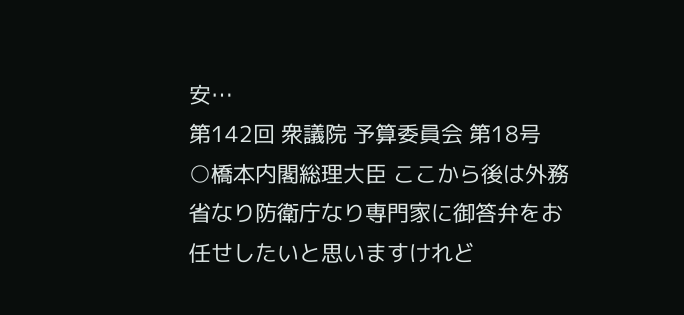安…
第142回 衆議院 予算委員会 第18号
○橋本内閣総理大臣 ここから後は外務省なり防衛庁なり専門家に御答弁をお任せしたいと思いますけれど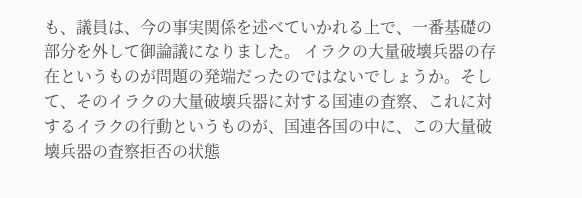も、議員は、今の事実関係を述べていかれる上で、一番基礎の部分を外して御論議になりました。 イラクの大量破壊兵器の存在というものが問題の発端だったのではないでしょうか。そして、そのイラクの大量破壊兵器に対する国連の査察、これに対するイラクの行動というものが、国連各国の中に、この大量破壊兵器の査察拒否の状態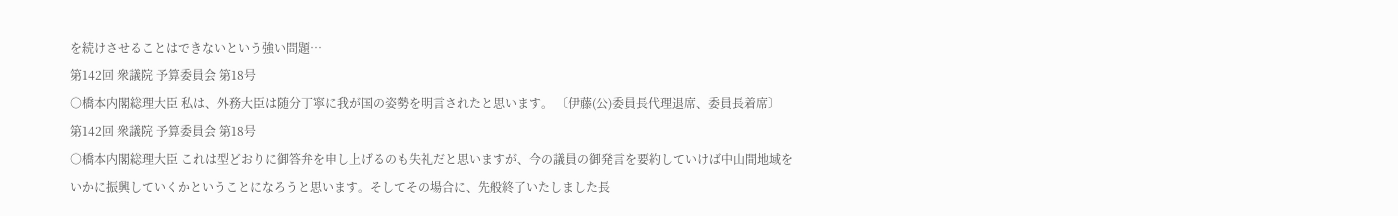を続けさせることはできないという強い問題…
第142回 衆議院 予算委員会 第18号
○橋本内閣総理大臣 私は、外務大臣は随分丁寧に我が国の姿勢を明言されたと思います。 〔伊藤(公)委員長代理退席、委員長着席〕
第142回 衆議院 予算委員会 第18号
○橋本内閣総理大臣 これは型どおりに御答弁を申し上げるのも失礼だと思いますが、今の議員の御発言を要約していけば中山間地域をいかに振興していくかということになろうと思います。そしてその場合に、先般終了いたしました長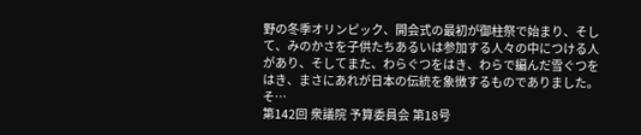野の冬季オリンピック、開会式の最初が御柱祭で始まり、そして、みのかさを子供たちあるいは参加する人々の中につける人があり、そしてまた、わらぐつをはき、わらで編んだ雪ぐつをはき、まさにあれが日本の伝統を象徴するものでありました。 そ…
第142回 衆議院 予算委員会 第18号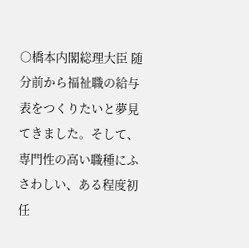○橋本内閣総理大臣 随分前から福祉職の給与表をつくりたいと夢見てきました。そして、専門性の高い職種にふさわしい、ある程度初任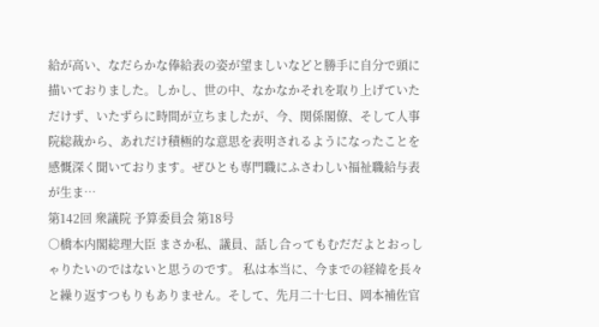給が高い、なだらかな俸給表の姿が望ましいなどと勝手に自分で頭に描いておりました。しかし、世の中、なかなかそれを取り上げていただけず、いたずらに時間が立ちましたが、今、関係閣僚、そして人事院総裁から、あれだけ積極的な意思を表明されるようになったことを感慨深く聞いております。ぜひとも専門職にふさわしい福祉職給与表が生ま…
第142回 衆議院 予算委員会 第18号
○橋本内閣総理大臣 まさか私、議員、話し合ってもむだだよとおっしゃりたいのではないと思うのです。 私は本当に、今までの経緯を長々と繰り返すつもりもありません。そして、先月二十七日、岡本補佐官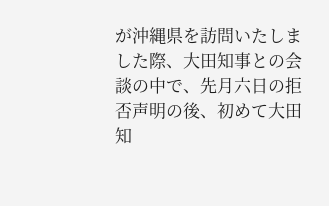が沖縄県を訪問いたしました際、大田知事との会談の中で、先月六日の拒否声明の後、初めて大田知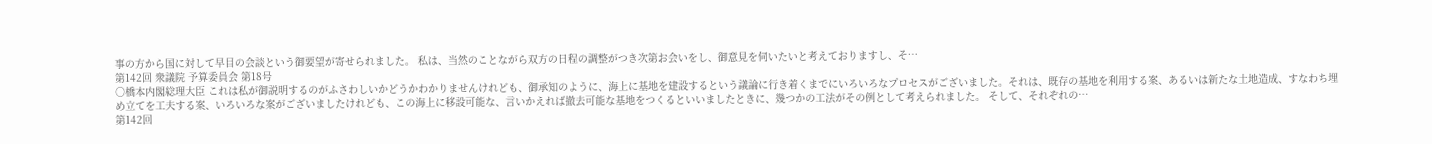事の方から国に対して早目の会談という御要望が寄せられました。 私は、当然のことながら双方の日程の調整がつき次第お会いをし、御意見を伺いたいと考えておりますし、そ…
第142回 衆議院 予算委員会 第18号
○橋本内閣総理大臣 これは私が御説明するのがふさわしいかどうかわかりませんけれども、御承知のように、海上に基地を建設するという議論に行き着くまでにいろいろなプロセスがございました。それは、既存の基地を利用する案、あるいは新たな土地造成、すなわち埋め立てを工夫する案、いろいろな案がございましたけれども、この海上に移設可能な、言いかえれば撤去可能な基地をつくるといいましたときに、幾つかの工法がその例として考えられました。 そして、それぞれの…
第142回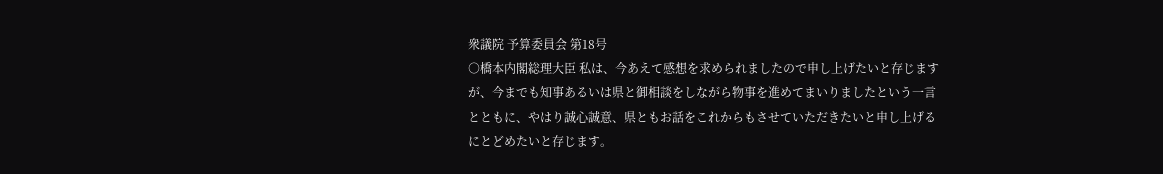衆議院 予算委員会 第18号
○橋本内閣総理大臣 私は、今あえて感想を求められましたので申し上げたいと存じますが、今までも知事あるいは県と御相談をしながら物事を進めてまいりましたという一言とともに、やはり誠心誠意、県ともお話をこれからもさせていただきたいと申し上げるにとどめたいと存じます。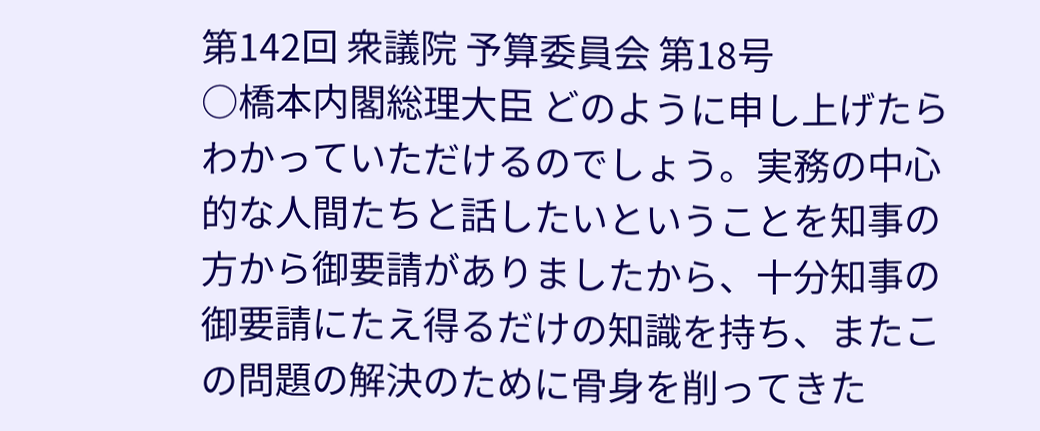第142回 衆議院 予算委員会 第18号
○橋本内閣総理大臣 どのように申し上げたらわかっていただけるのでしょう。実務の中心的な人間たちと話したいということを知事の方から御要請がありましたから、十分知事の御要請にたえ得るだけの知識を持ち、またこの問題の解決のために骨身を削ってきた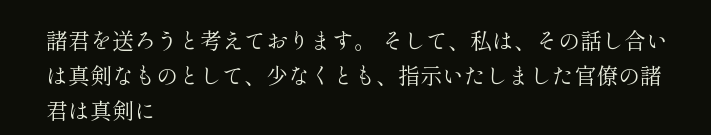諸君を送ろうと考えております。 そして、私は、その話し合いは真剣なものとして、少なくとも、指示いたしました官僚の諸君は真剣に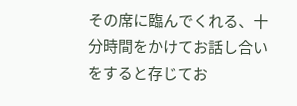その席に臨んでくれる、十分時間をかけてお話し合いをすると存じてお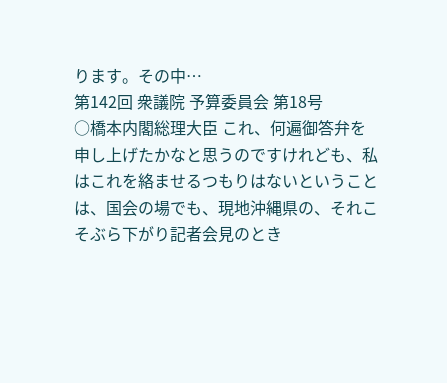ります。その中…
第142回 衆議院 予算委員会 第18号
○橋本内閣総理大臣 これ、何遍御答弁を申し上げたかなと思うのですけれども、私はこれを絡ませるつもりはないということは、国会の場でも、現地沖縄県の、それこそぶら下がり記者会見のとき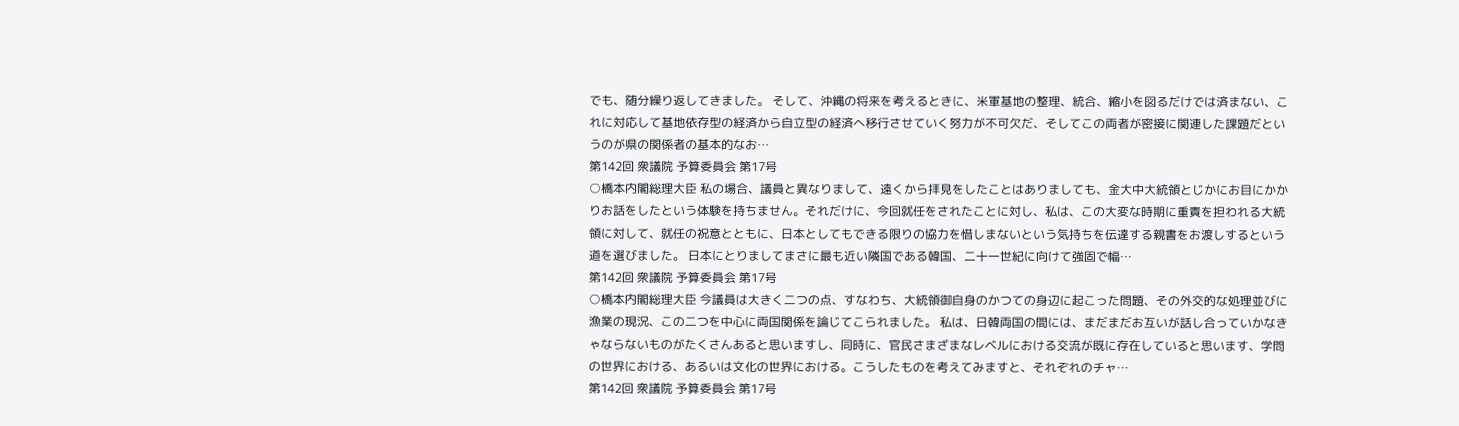でも、随分繰り返してきました。 そして、沖縄の将来を考えるときに、米軍基地の整理、統合、縮小を図るだけでは済まない、これに対応して基地依存型の経済から自立型の経済へ移行させていく努力が不可欠だ、そしてこの両者が密接に関連した課題だというのが県の関係者の基本的なお…
第142回 衆議院 予算委員会 第17号
○橋本内閣総理大臣 私の場合、議員と異なりまして、遠くから拝見をしたことはありましても、金大中大統領とじかにお目にかかりお話をしたという体験を持ちません。それだけに、今回就任をされたことに対し、私は、この大変な時期に重責を担われる大統領に対して、就任の祝意とともに、日本としてもできる限りの協力を惜しまないという気持ちを伝達する親書をお渡しするという道を選びました。 日本にとりましてまさに最も近い隣国である韓国、二十一世紀に向けて強固で幅…
第142回 衆議院 予算委員会 第17号
○橋本内閣総理大臣 今議員は大きく二つの点、すなわち、大統領御自身のかつての身辺に起こった問題、その外交的な処理並びに漁業の現況、この二つを中心に両国関係を論じてこられました。 私は、日韓両国の間には、まだまだお互いが話し合っていかなきゃならないものがたくさんあると思いますし、同時に、官民さまざまなレベルにおける交流が既に存在していると思います、学問の世界における、あるいは文化の世界における。こうしたものを考えてみますと、それぞれのチャ…
第142回 衆議院 予算委員会 第17号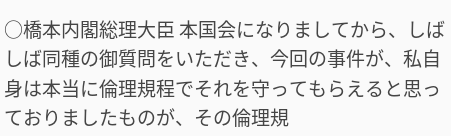○橋本内閣総理大臣 本国会になりましてから、しばしば同種の御質問をいただき、今回の事件が、私自身は本当に倫理規程でそれを守ってもらえると思っておりましたものが、その倫理規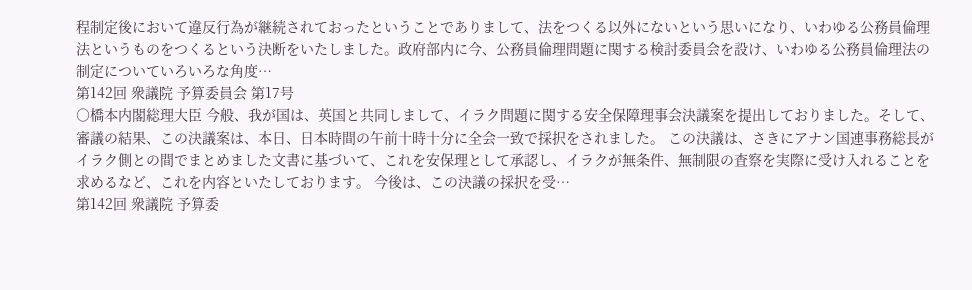程制定後において違反行為が継続されておったということでありまして、法をつくる以外にないという思いになり、いわゆる公務員倫理法というものをつくるという決断をいたしました。政府部内に今、公務員倫理問題に関する検討委員会を設け、いわゆる公務員倫理法の制定についていろいろな角度…
第142回 衆議院 予算委員会 第17号
○橋本内閣総理大臣 今般、我が国は、英国と共同しまして、イラク問題に関する安全保障理事会決議案を提出しておりました。そして、審議の結果、この決議案は、本日、日本時間の午前十時十分に全会一致で採択をされました。 この決議は、さきにアナン国連事務総長がイラク側との間でまとめました文書に基づいて、これを安保理として承認し、イラクが無条件、無制限の査察を実際に受け入れることを求めるなど、これを内容といたしております。 今後は、この決議の採択を受…
第142回 衆議院 予算委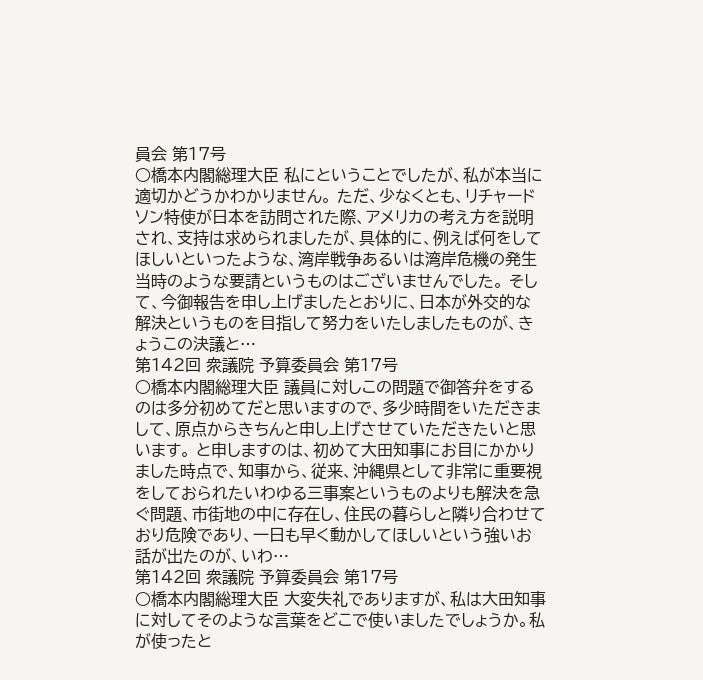員会 第17号
○橋本内閣総理大臣 私にということでしたが、私が本当に適切かどうかわかりません。 ただ、少なくとも、リチャードソン特使が日本を訪問された際、アメリカの考え方を説明され、支持は求められましたが、具体的に、例えば何をしてほしいといったような、湾岸戦争あるいは湾岸危機の発生当時のような要請というものはございませんでした。 そして、今御報告を申し上げましたとおりに、日本が外交的な解決というものを目指して努力をいたしましたものが、きょうこの決議と…
第142回 衆議院 予算委員会 第17号
○橋本内閣総理大臣 議員に対しこの問題で御答弁をするのは多分初めてだと思いますので、多少時間をいただきまして、原点からきちんと申し上げさせていただきたいと思います。 と申しますのは、初めて大田知事にお目にかかりました時点で、知事から、従来、沖縄県として非常に重要視をしておられたいわゆる三事案というものよりも解決を急ぐ問題、市街地の中に存在し、住民の暮らしと隣り合わせており危険であり、一日も早く動かしてほしいという強いお話が出たのが、いわ…
第142回 衆議院 予算委員会 第17号
○橋本内閣総理大臣 大変失礼でありますが、私は大田知事に対してそのような言葉をどこで使いましたでしょうか。私が使ったと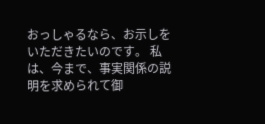おっしゃるなら、お示しをいただきたいのです。 私は、今まで、事実関係の説明を求められて御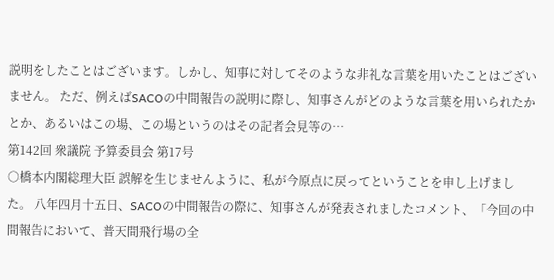説明をしたことはございます。しかし、知事に対してそのような非礼な言葉を用いたことはございません。 ただ、例えばSACOの中間報告の説明に際し、知事さんがどのような言葉を用いられたかとか、あるいはこの場、この場というのはその記者会見等の…
第142回 衆議院 予算委員会 第17号
○橋本内閣総理大臣 誤解を生じませんように、私が今原点に戻ってということを申し上げました。 八年四月十五日、SACOの中間報告の際に、知事さんが発表されましたコメント、「今回の中間報告において、普天間飛行場の全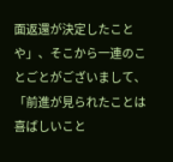面返還が決定したことや」、そこから一連のことごとがございまして、「前進が見られたことは喜ばしいこと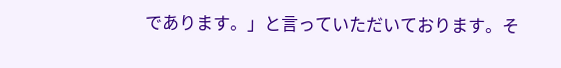であります。」と言っていただいております。そ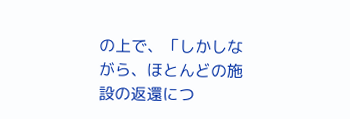の上で、「しかしながら、ほとんどの施設の返還につ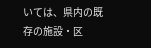いては、県内の既存の施設・区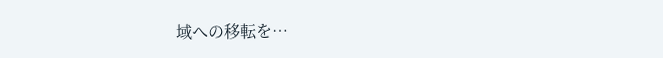域への移転を…